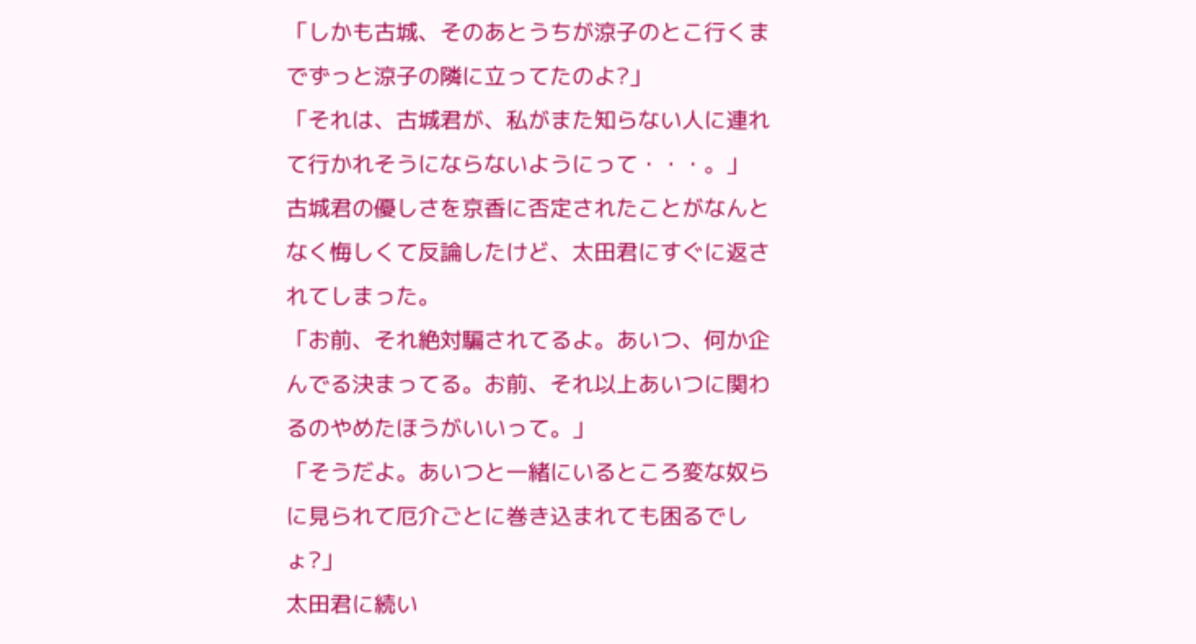「しかも古城、そのあとうちが涼子のとこ行くまでずっと涼子の隣に立ってたのよ?」
「それは、古城君が、私がまた知らない人に連れて行かれそうにならないようにって・・・。」
古城君の優しさを京香に否定されたことがなんとなく悔しくて反論したけど、太田君にすぐに返されてしまった。
「お前、それ絶対騙されてるよ。あいつ、何か企んでる決まってる。お前、それ以上あいつに関わるのやめたほうがいいって。」
「そうだよ。あいつと一緒にいるところ変な奴らに見られて厄介ごとに巻き込まれても困るでしょ?」
太田君に続い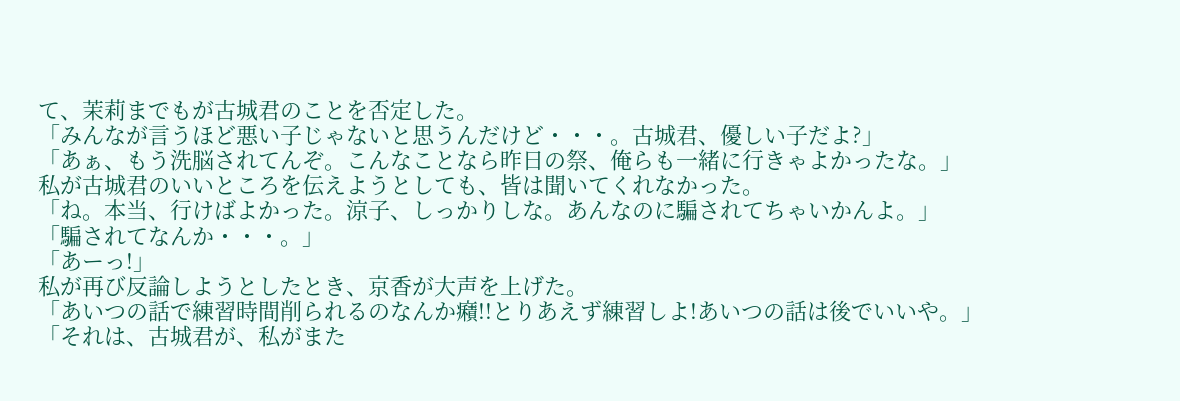て、茉莉までもが古城君のことを否定した。
「みんなが言うほど悪い子じゃないと思うんだけど・・・。古城君、優しい子だよ?」
「あぁ、もう洗脳されてんぞ。こんなことなら昨日の祭、俺らも一緒に行きゃよかったな。」
私が古城君のいいところを伝えようとしても、皆は聞いてくれなかった。
「ね。本当、行けばよかった。涼子、しっかりしな。あんなのに騙されてちゃいかんよ。」
「騙されてなんか・・・。」
「あーっ!」
私が再び反論しようとしたとき、京香が大声を上げた。
「あいつの話で練習時間削られるのなんか癪!!とりあえず練習しよ!あいつの話は後でいいや。」
「それは、古城君が、私がまた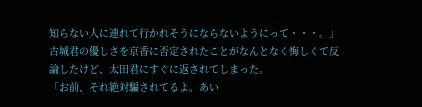知らない人に連れて行かれそうにならないようにって・・・。」
古城君の優しさを京香に否定されたことがなんとなく悔しくて反論したけど、太田君にすぐに返されてしまった。
「お前、それ絶対騙されてるよ。あい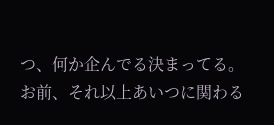つ、何か企んでる決まってる。お前、それ以上あいつに関わる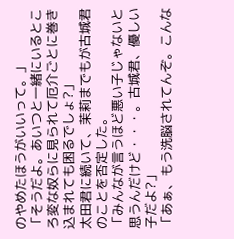のやめたほうがいいって。」
「そうだよ。あいつと一緒にいるところ変な奴らに見られて厄介ごとに巻き込まれても困るでしょ?」
太田君に続いて、茉莉までもが古城君のことを否定した。
「みんなが言うほど悪い子じゃないと思うんだけど・・・。古城君、優しい子だよ?」
「あぁ、もう洗脳されてんぞ。こんな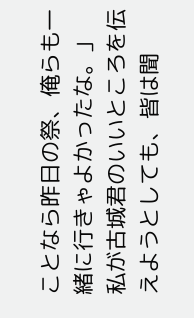ことなら昨日の祭、俺らも一緒に行きゃよかったな。」
私が古城君のいいところを伝えようとしても、皆は聞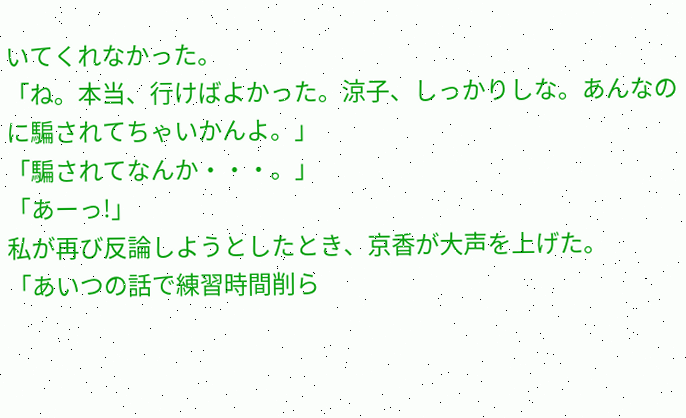いてくれなかった。
「ね。本当、行けばよかった。涼子、しっかりしな。あんなのに騙されてちゃいかんよ。」
「騙されてなんか・・・。」
「あーっ!」
私が再び反論しようとしたとき、京香が大声を上げた。
「あいつの話で練習時間削ら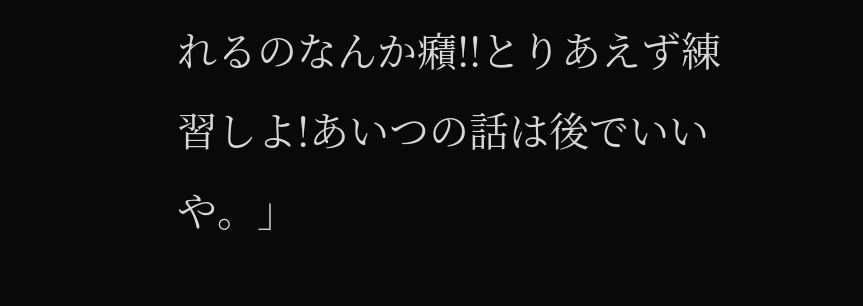れるのなんか癪!!とりあえず練習しよ!あいつの話は後でいいや。」